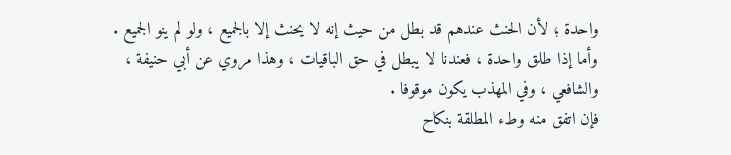واحدة ؛ لأن الحنث عندهم قد بطل من حيث إنه لا يحنث إلا بالجميع ، ولو لم ينو الجميع .
وأما إذا طلق واحدة ، فعندنا لا يبطل في حق الباقيات ، وهذا مروي عن أبي حنيفة ، والشافعي ، وفي المهذب يكون موقوفا .
فإن اتفق منه وطء المطلقة بنكاح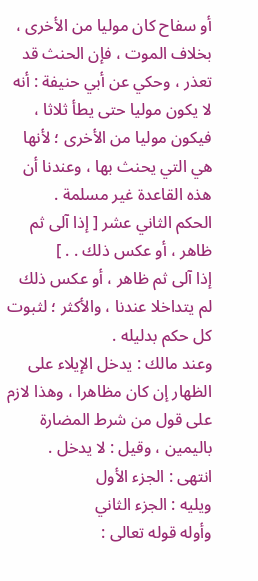أو سفاح كان موليا من الأخرى ، بخلاف الموت ، فإن الحنث قد تعذر ، وحكي عن أبي حنيفة : أنه لا يكون موليا حتى يطأ ثلاثا ، فيكون موليا من الأخرى ؛ لأنها هي التي يحنث بها ، وعندنا أن هذه القاعدة غير مسلمة .
الحكم الثاني عشر [ إذا آلى ثم ظاهر ، أو عكس ذلك . . ]
إذا آلى ثم ظاهر ، أو عكس ذلك لم يتداخلا عندنا ، والأكثر ؛ لثبوت كل حكم بدليله .
وعند مالك : يدخل الإيلاء على الظهار إن كان مظاهرا ، وهذا لازم على قول من شرط المضارة باليمين ، وقيل : لا يدخل .
انتهى : الجزء الأول
ويليه : الجزء الثاني
وأوله قوله تعالى :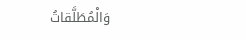وَالْمُطَلَّقاتُ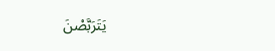يَتَرَبَّصْنَ